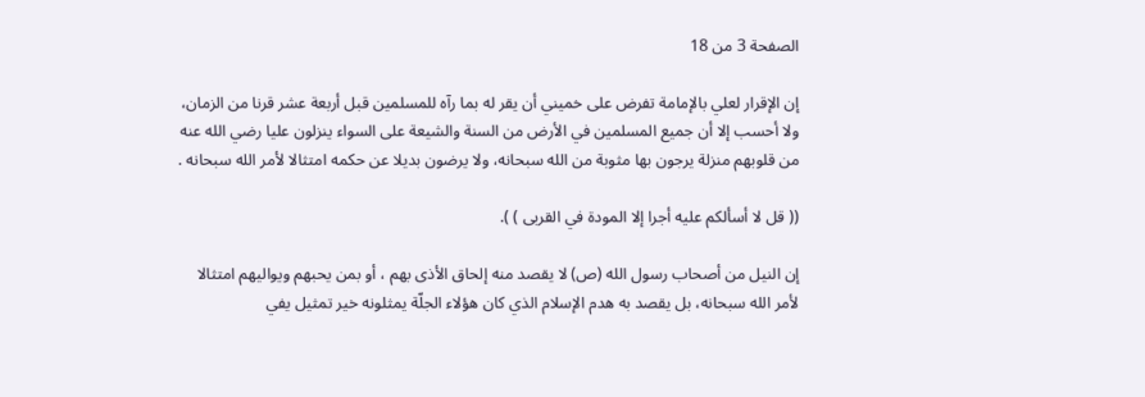الصفحة 3 من 18

إن الإقرار لعلي بالإمامة تفرض على خميني أن يقر له بما رآه للمسلمين قبل أربعة عشر قرنا من الزمان، ولا أحسب إلا أن جميع المسلمين في الأرض من السنة والشيعة على السواء ينزلون عليا رضي الله عنه من قلوبهم منزلة يرجون بها مثوبة من الله سبحانه، ولا يرضون بديلا عن حكمه امتثالا لأمر الله سبحانه .

(( قل لا أسألكم عليه أجرا إلا المودة في القربى ) ).

إن النيل من أصحاب رسول الله (ص) لا يقصد منه إلحاق الأذى بهم ، أو بمن يحبهم ويواليهم امتثالا لأمر الله سبحانه، بل يقصد به هدم الإسلام الذي كان هؤلاء الجلّة يمثلونه خير تمثيل يفي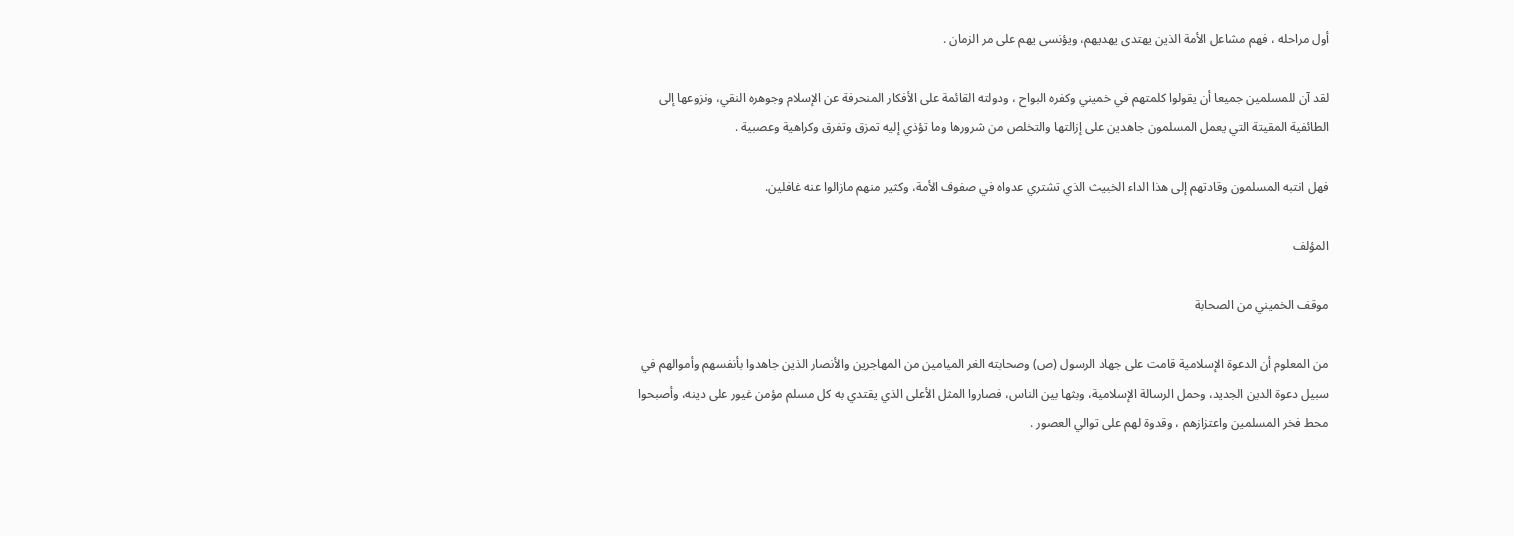أول مراحله ، فهم مشاعل الأمة الذين يهتدى يهديهم، ويؤنسى يهم على مر الزمان .

لقد آن للمسلمين جميعا أن يقولوا كلمتهم في خميني وكفره البواح ، ودولته القائمة على الأفكار المنحرفة عن الإسلام وجوهره النقي، ونزوعها إلى الطائفية المقيتة التي يعمل المسلمون جاهدين على إزالتها والتخلص من شرورها وما تؤذي إليه تمزق وتفرق وكراهية وعصبية .

فهل انتبه المسلمون وقادتهم إلى هذا الداء الخبيث الذي تشتري عدواه في صفوف الأمة، وكثير منهم مازالوا عنه غافلين.

المؤلف

موقف الخميني من الصحابة

من المعلوم أن الدعوة الإسلامية قامت على جهاد الرسول (ص) وصحابته الغر الميامين من المهاجرين والأنصار الذين جاهدوا بأنفسهم وأموالهم في سبيل دعوة الدين الجديد، وحمل الرسالة الإسلامية، وبثها بين الناس، فصاروا المثل الأعلى الذي يقتدي به كل مسلم مؤمن غيور على دينه، وأصبحوا محط فخر المسلمين واعتزازهم ، وقدوة لهم على توالي العصور .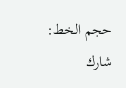حجم الخط:
شارك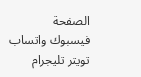الصفحة
فيسبوك واتساب تويتر تليجرام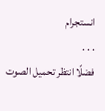انستجرام
. . .
فضلًا انتظر تحميل الصوت